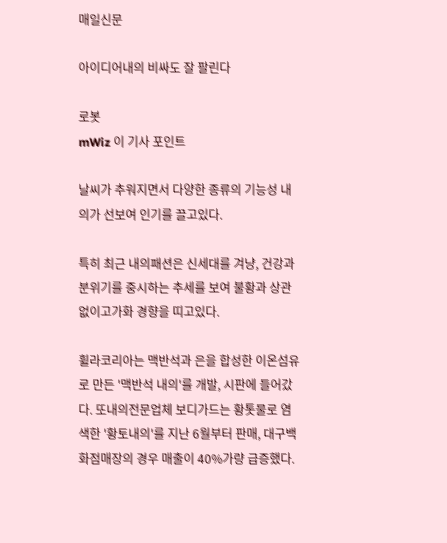매일신문

아이디어내의 비싸도 잘 팔린다

로봇
mWiz 이 기사 포인트

날씨가 추워지면서 다양한 종류의 기능성 내의가 선보여 인기를 끌고있다.

특히 최근 내의패션은 신세대를 겨냥, 건강과 분위기를 중시하는 추세를 보여 불황과 상관없이고가화 경향을 띠고있다.

휠라코리아는 맥반석과 은을 합성한 이온섬유로 만든 '맥반석 내의'를 개발, 시판에 들어갔다. 또내의전문업체 보디가드는 황톳물로 염색한 '황토내의'를 지난 6월부터 판매, 대구백화점매장의 경우 매출이 40%가량 급증했다.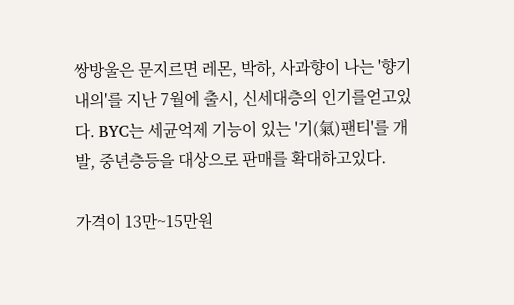쌍방울은 문지르면 레몬, 박하, 사과향이 나는 '향기내의'를 지난 7월에 출시, 신세대층의 인기를얻고있다. BYC는 세균억제 기능이 있는 '기(氣)팬티'를 개발, 중년층등을 대상으로 판매를 확대하고있다.

가격이 13만~15만원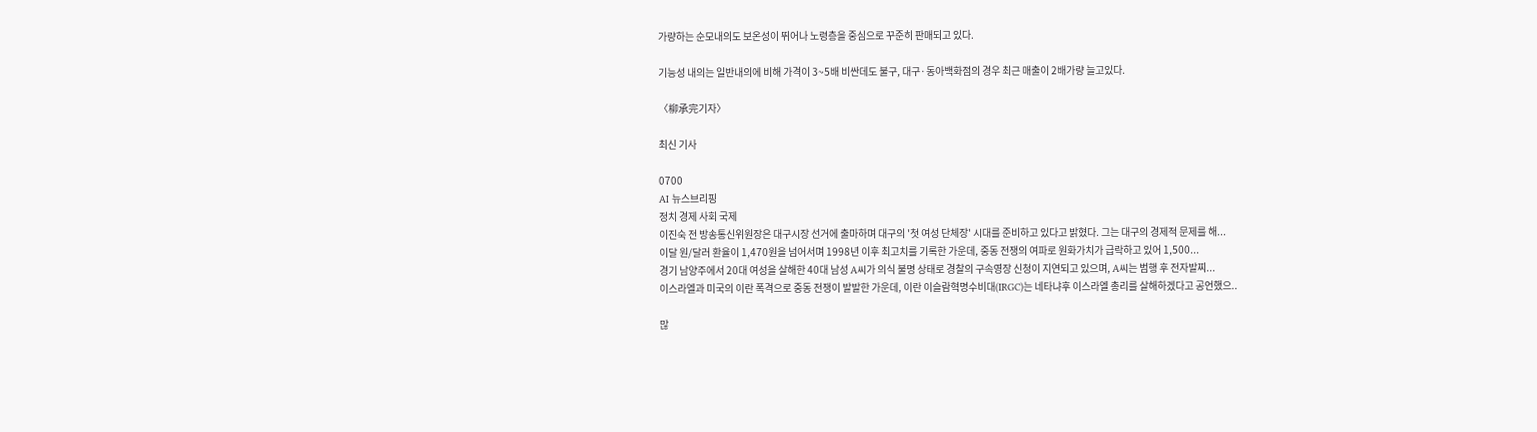가량하는 순모내의도 보온성이 뛰어나 노령층을 중심으로 꾸준히 판매되고 있다.

기능성 내의는 일반내의에 비해 가격이 3~5배 비싼데도 불구, 대구·동아백화점의 경우 최근 매출이 2배가량 늘고있다.

〈柳承完기자〉

최신 기사

0700
AI 뉴스브리핑
정치 경제 사회 국제
이진숙 전 방송통신위원장은 대구시장 선거에 출마하며 대구의 '첫 여성 단체장' 시대를 준비하고 있다고 밝혔다. 그는 대구의 경제적 문제를 해...
이달 원/달러 환율이 1,470원을 넘어서며 1998년 이후 최고치를 기록한 가운데, 중동 전쟁의 여파로 원화가치가 급락하고 있어 1,500...
경기 남양주에서 20대 여성을 살해한 40대 남성 A씨가 의식 불명 상태로 경찰의 구속영장 신청이 지연되고 있으며, A씨는 범행 후 전자발찌...
이스라엘과 미국의 이란 폭격으로 중동 전쟁이 발발한 가운데, 이란 이슬람혁명수비대(IRGC)는 네타냐후 이스라엘 총리를 살해하겠다고 공언했으..

많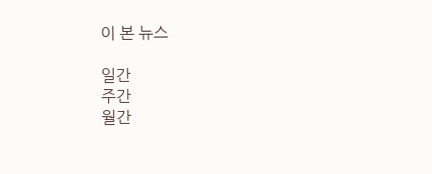이 본 뉴스

일간
주간
월간